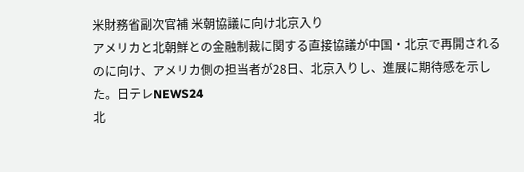米財務省副次官補 米朝協議に向け北京入り
アメリカと北朝鮮との金融制裁に関する直接協議が中国・北京で再開されるのに向け、アメリカ側の担当者が28日、北京入りし、進展に期待感を示した。日テレNEWS24
北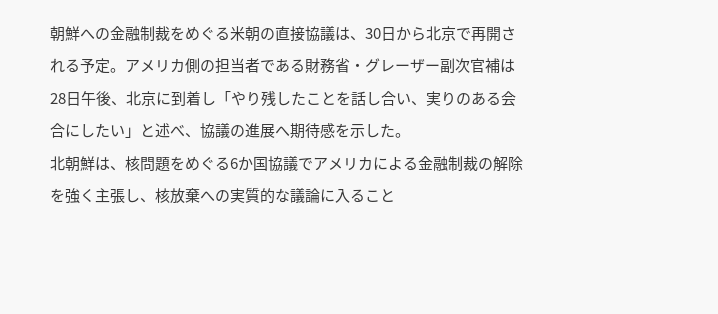朝鮮への金融制裁をめぐる米朝の直接協議は、30日から北京で再開される予定。アメリカ側の担当者である財務省・グレーザー副次官補は28日午後、北京に到着し「やり残したことを話し合い、実りのある会合にしたい」と述べ、協議の進展へ期待感を示した。
北朝鮮は、核問題をめぐる6か国協議でアメリカによる金融制裁の解除を強く主張し、核放棄への実質的な議論に入ること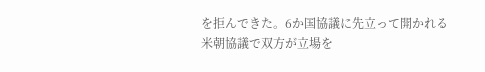を拒んできた。6か国協議に先立って開かれる米朝協議で双方が立場を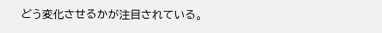どう変化させるかが注目されている。